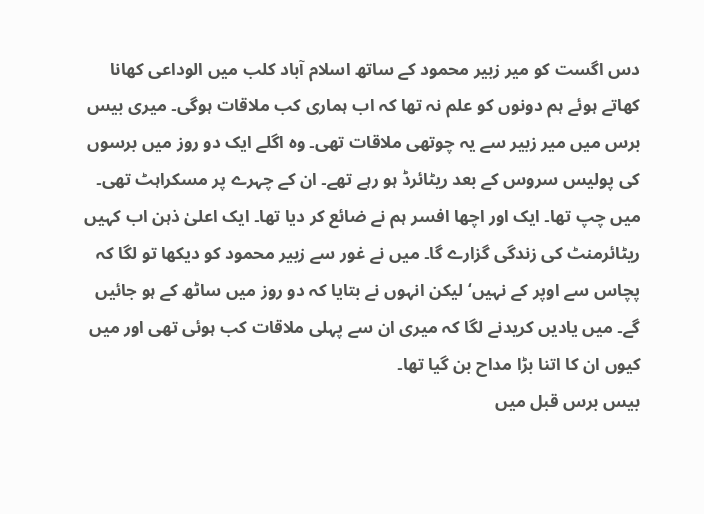دس اگست کو میر زبیر محمود کے ساتھ اسلام آباد کلب میں الوداعی کھانا کھاتے ہوئے ہم دونوں کو علم نہ تھا کہ اب ہماری کب ملاقات ہوگی۔ میری بیس برس میں میر زبیر سے یہ چوتھی ملاقات تھی۔ وہ اگلے ایک دو روز میں برسوں کی پولیس سروس کے بعد ریٹائرڈ ہو رہے تھے۔ ان کے چہرے پر مسکراہٹ تھی۔ میں چپ تھا۔ ایک اور اچھا افسر ہم نے ضائع کر دیا تھا۔ ایک اعلیٰ ذہن اب کہیں ریٹائرمنٹ کی زندگی گزارے گا۔ میں نے غور سے زبیر محمود کو دیکھا تو لگا کہ پچاس سے اوپر کے نہیں‘ لیکن انہوں نے بتایا کہ دو روز میں ساٹھ کے ہو جائیں گے۔ میں یادیں کریدنے لگا کہ میری ان سے پہلی ملاقات کب ہوئی تھی اور میں کیوں ان کا اتنا بڑا مداح بن گیا تھا۔
بیس برس قبل میں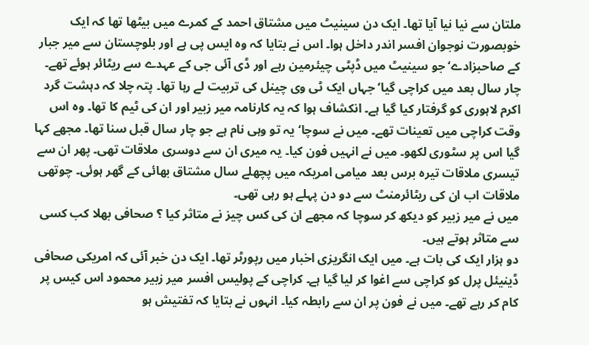ملتان سے نیا نیا آیا تھا۔ ایک دن سینیٹ میں مشتاق احمد کے کمرے میں بیٹھا تھا کہ ایک خوبصورت نوجوان افسر اندر داخل ہوا۔ اس نے بتایا کہ وہ ایس پی ہے اور بلوچستان سے میر جبار کے صاحبزادے‘ جو سینیٹ میں ڈپٹی چیئرمین رہے اور ڈی آئی جی کے عہدے سے ریٹائر ہوئے تھے۔
چار سال بعد میں کراچی گیا‘ جہاں ایک ٹی وی چینل کی تربیت لے رہا تھا۔ پتہ چلا کہ دہشت گرد اکرم لاہوری کو گرفتار کیا گیا ہے۔ انکشاف ہوا کہ یہ کارنامہ میر زبیر اور ان کی ٹیم کا تھا۔ وہ اس وقت کراچی میں تعینات تھے۔ میں نے سوچا‘ یہ تو وہی نام ہے جو چار سال قبل سنا تھا۔ مجھے کہا گیا اس پر سٹوری لکھو۔ میں نے انہیں فون کیا۔ یہ میری ان سے دوسری ملاقات تھی۔ پھر ان سے تیسری ملاقات تیرہ برس بعد میامی امریکہ میں پچھلے سال مشتاق بھائی کے گھر ہوئی۔ چوتھی ملاقات اب ان کی ریٹائرمنٹ سے دو دن پہلے ہو رہی تھی۔
میں نے میر زبیر کو دیکھ کر سوچا کہ مجھے ان کی کس چیز نے متاثر کیا ؟ صحافی بھلا کب کسی سے متاثر ہوتے ہیں۔
دو ہزار ایک کی بات ہے۔ میں ایک انگریزی اخبار میں رپورٹر تھا۔ ایک دن خبر آئی کہ امریکی صحافی ڈینیئل پرل کو کراچی سے اغوا کر لیا گیا ہے۔ کراچی کے پولیس افسر میر زبیر محمود اس کیس پر کام کر رہے تھے۔ میں نے فون پر ان سے رابطہ کیا۔ انہوں نے بتایا کہ تفتیش ہو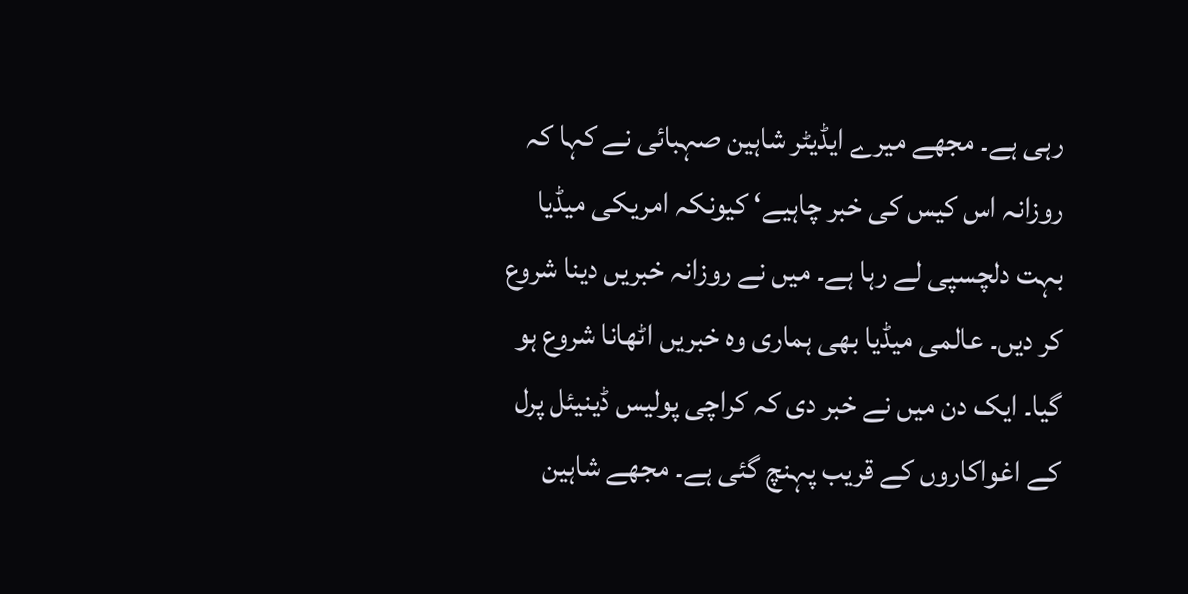رہی ہے۔ مجھے میرے ایڈیٹر شاہین صہبائی نے کہا کہ روزانہ اس کیس کی خبر چاہیے‘ کیونکہ امریکی میڈیا بہت دلچسپی لے رہا ہے۔ میں نے روزانہ خبریں دینا شروع کر دیں۔ عالمی میڈیا بھی ہماری وہ خبریں اٹھانا شروع ہو گیا۔ ایک دن میں نے خبر دی کہ کراچی پولیس ڈینیئل پرل کے اغواکاروں کے قریب پہنچ گئی ہے۔ مجھے شاہین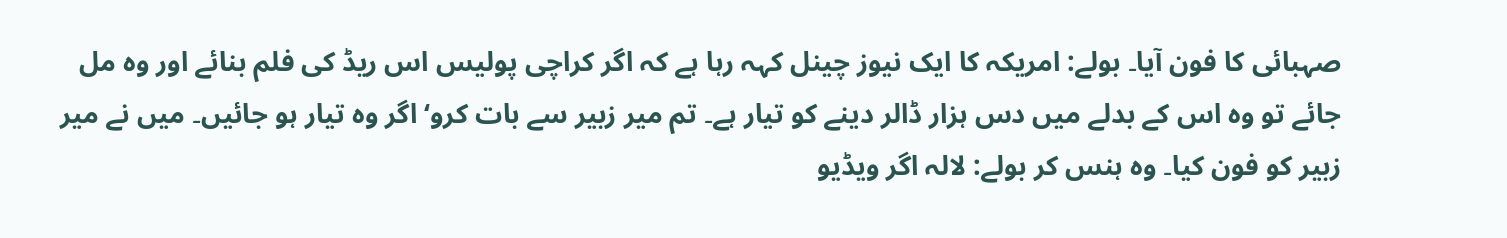صہبائی کا فون آیا۔ بولے: امریکہ کا ایک نیوز چینل کہہ رہا ہے کہ اگر کراچی پولیس اس ریڈ کی فلم بنائے اور وہ مل جائے تو وہ اس کے بدلے میں دس ہزار ڈالر دینے کو تیار ہے۔ تم میر زبیر سے بات کرو‘ اگر وہ تیار ہو جائیں۔ میں نے میر زبیر کو فون کیا۔ وہ ہنس کر بولے: لالہ اگر ویڈیو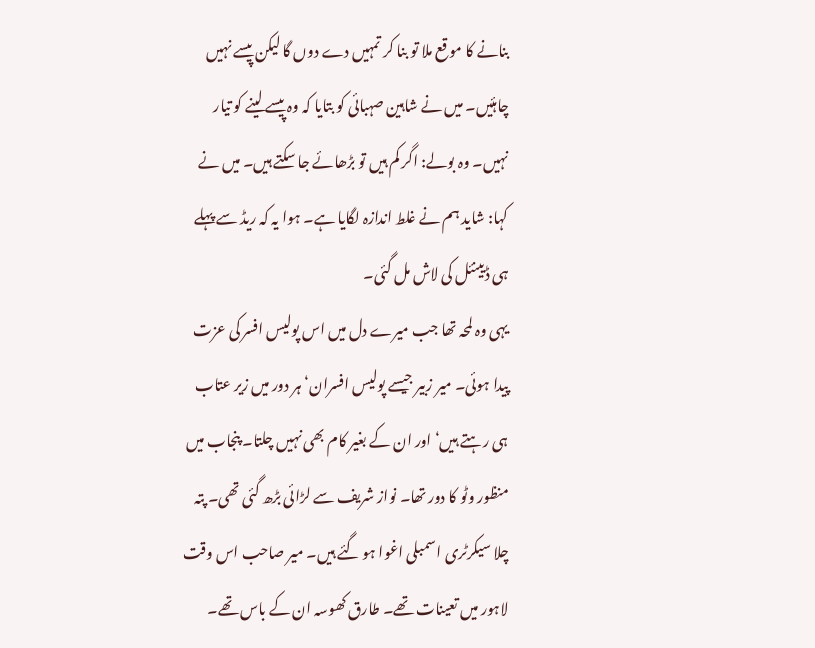بنانے کا موقع ملا تو بنا کر تمہیں دے دوں گا لیکن پیسے نہیں چاہئیں۔ میں نے شاہین صہبائی کو بتایا کہ وہ پیسے لینے کو تیار نہیں۔ وہ بولے: اگر کم ہیں تو بڑھائے جا سکتے ہیں۔ میں نے کہا: شاید ہم نے غلط اندازہ لگایا ہے۔ ہوا یہ کہ ریڈ سے پہلے ہی ڈیینئل کی لاش مل گئی۔
یہی وہ لمحہ تھا جب میرے دل میں اس پولیس افسر کی عزت پیدا ہوئی۔ میر زبیر جیسے پولیس افسران‘ ہر دور میں زیر عتاب ہی رہتے ہیں‘ اور ان کے بغیر کام بھی نہیں چلتا۔ پنجاب میں منظور وٹو کا دور تھا۔ نواز شریف سے لڑائی بڑھ گئی تھی۔ پتہ چلا سیکرٹری اسمبلی اغوا ہو گئے ہیں۔ میر صاحب اس وقت لاہور میں تعینات تھے۔ طارق کھوسہ ان کے باس تھے۔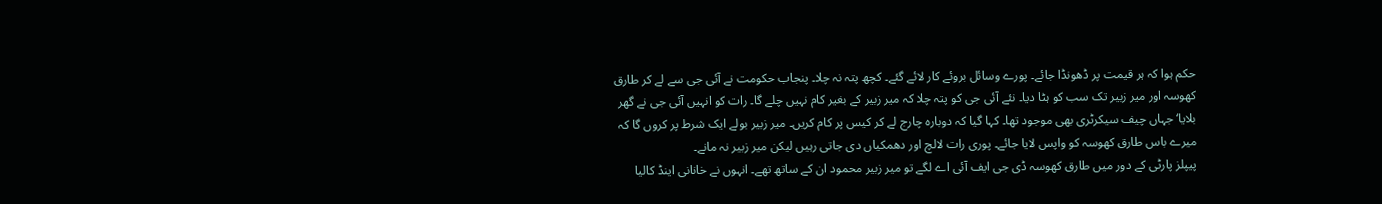حکم ہوا کہ ہر قیمت پر ڈھونڈا جائے۔ پورے وسائل بروئے کار لائے گئے۔ کچھ پتہ نہ چلا۔ پنجاب حکومت نے آئی جی سے لے کر طارق کھوسہ اور میر زبیر تک سب کو ہٹا دیا۔ نئے آئی جی کو پتہ چلا کہ میر زبیر کے بغیر کام نہیں چلے گا۔ رات کو انہیں آئی جی نے گھر بلایا‘ جہاں چیف سیکرٹری بھی موجود تھا۔ کہا گیا کہ دوبارہ چارج لے کر کیس پر کام کریں۔ میر زبیر بولے ایک شرط پر کروں گا کہ میرے باس طارق کھوسہ کو واپس لایا جائے۔ پوری رات لالچ اور دھمکیاں دی جاتی رہیں لیکن میر زبیر نہ مانے۔
پیپلز پارٹی کے دور میں طارق کھوسہ ڈی جی ایف آئی اے لگے تو میر زبیر محمود ان کے ساتھ تھے۔ انہوں نے خانانی اینڈ کالیا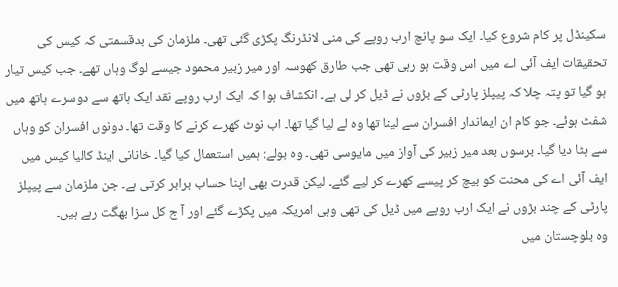سکینڈل پر کام شروع کیا۔ ایک سو پانچ ارب روپے کی منی لانڈرنگ پکڑی گئی تھی۔ ملزمان کی بدقسمتی کہ کیس کی تحقیقات ایف آئی اے میں اس وقت ہو رہی تھی جب طارق کھوسہ اور میر زبیر محمود جیسے لوگ وہاں تھے۔ جب کیس تیار ہو گیا تو پتہ چلا کہ پیپلز پارٹی کے بڑوں نے ڈیل کر لی ہے۔ انکشاف ہوا کہ ایک ارب روپے نقد ایک ہاتھ سے دوسرے ہاتھ میں شفٹ ہوئے۔ جو کام ان ایماندار افسران سے لینا تھا وہ لے لیا گیا تھا۔ اب نوٹ کھرے کرنے کا وقت تھا۔ دونوں افسران کو وہاں سے ہٹا دیا گیا۔ برسوں بعد میر زبیر کی آواز میں مایوسی تھی۔ وہ بولے: ہمیں استعمال کیا گیا۔ خانانی اینڈ کالیا کیس میں ایف آئی اے کی محنت کو بیچ کر پیسے کھرے کر لیے گئے۔ لیکن قدرت بھی اپنا حساب برابر کرتی ہے۔ جن ملزمان سے پیپلز پارٹی کے چند بڑوں نے ایک ارب روپے میں ڈیل کی تھی وہی امریکہ میں پکڑے گئے اور آ ج کل سزا بھگت رہے ہیں۔
وہ بلوچستان میں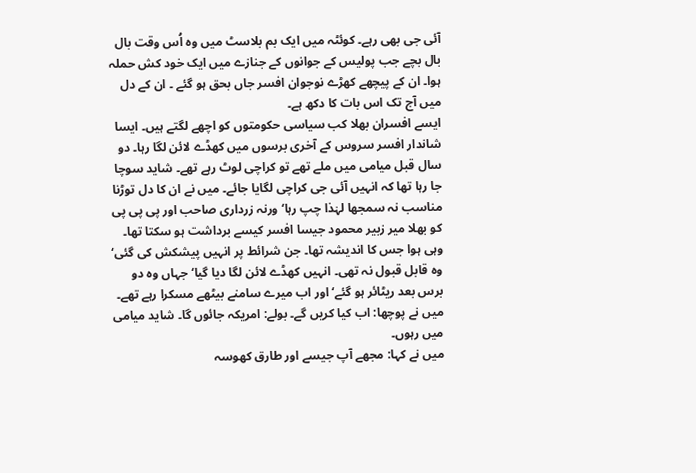آئی جی بھی رہے۔ کوئٹہ میں ایک بم بلاسٹ میں وہ اُس وقت بال بال بچے جب پولیس کے جوانوں کے جنازے میں ایک خود کش حملہ ہوا۔ ان کے پیچھے کھڑے نوجوان افسر جاں بحق ہو گئے ۔ ان کے دل میں آج تک اس بات کا دکھ ہے۔
ایسے افسران بھلا کب سیاسی حکومتوں کو اچھے لگتے ہیں۔ ایسا شاندار افسر سروس کے آخری برسوں میں کھڈے لائن لگا رہا۔ دو سال قبل میامی میں ملے تھے تو کراچی لوٹ رہے تھے۔ شاید سوچا جا رہا تھا کہ انہیں آئی جی کراچی لگایا جائے۔ میں نے ان کا دل توڑنا مناسب نہ سمجھا لہٰذا چپ رہا‘ ورنہ زرداری صاحب اور پی پی پی کو بھلا میر زبیر محمود جیسا افسر کیسے برداشت ہو سکتا تھا۔ وہی ہوا جس کا اندیشہ تھا۔ جن شرائط پر انہیں پیشکش کی گئی‘ وہ قابل قبول نہ تھی۔ انہیں کھڈے لائن لگا دیا گیا‘ جہاں وہ دو برس بعد ریٹائر ہو گئے‘ اور اب میرے سامنے بیٹھے مسکرا رہے تھے۔
میں نے پوچھا: اب کیا کریں گے۔ بولے: امریکہ جائوں گا۔ شاید میامی میں رہوں۔
میں نے کہا: مجھے آپ جیسے اور طارق کھوسہ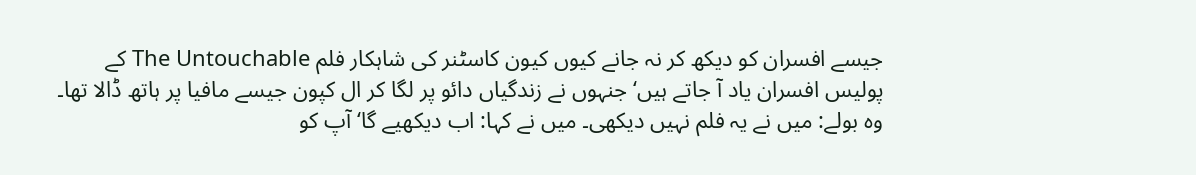جیسے افسران کو دیکھ کر نہ جانے کیوں کیون کاسٹنر کی شاہکار فلم The Untouchable کے پولیس افسران یاد آ جاتے ہیں‘ جنہوں نے زندگیاں دائو پر لگا کر ال کپون جیسے مافیا پر ہاتھ ڈالا تھا۔ وہ بولے: میں نے یہ فلم نہیں دیکھی۔ میں نے کہا: اب دیکھیے گا‘ آپ کو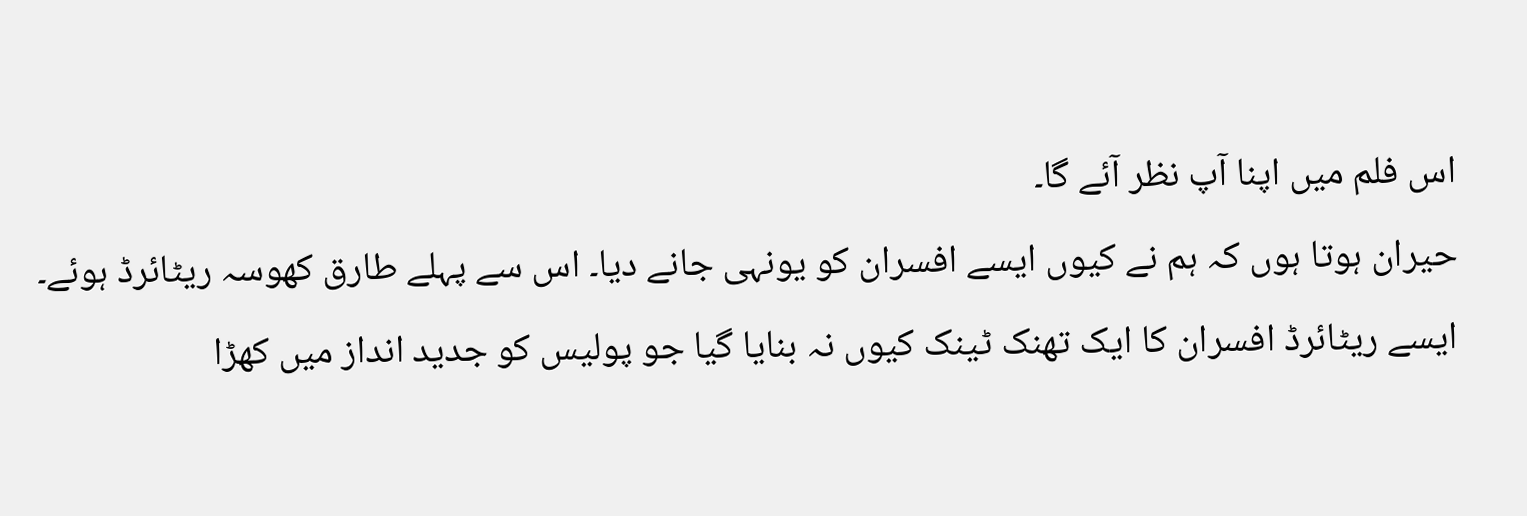اس فلم میں اپنا آپ نظر آئے گا۔
حیران ہوتا ہوں کہ ہم نے کیوں ایسے افسران کو یونہی جانے دیا۔ اس سے پہلے طارق کھوسہ ریٹائرڈ ہوئے۔ ایسے ریٹائرڈ افسران کا ایک تھنک ٹینک کیوں نہ بنایا گیا جو پولیس کو جدید انداز میں کھڑا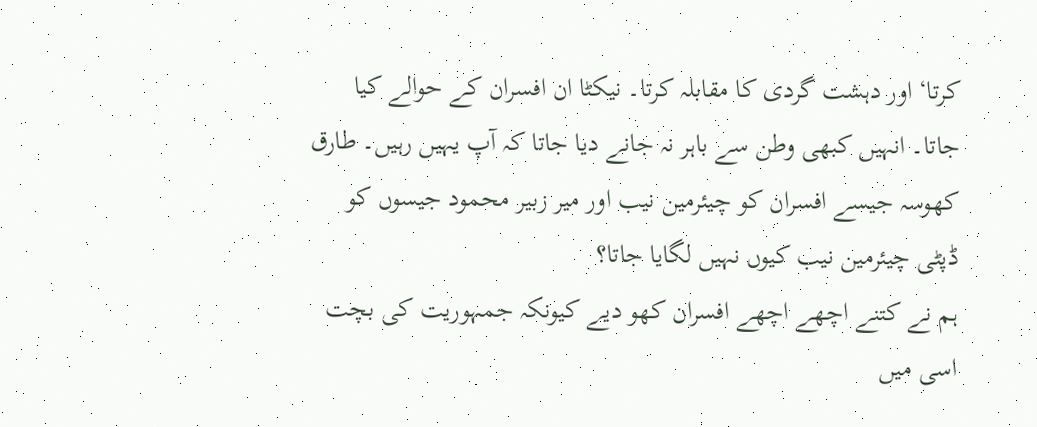کرتا‘ اور دہشت گردی کا مقابلہ کرتا۔ نیکٹا ان افسران کے حوالے کیا جاتا۔ انہیں کبھی وطن سے باہر نہ جانے دیا جاتا کہ آپ یہیں رہیں۔ طارق کھوسہ جیسے افسران کو چیئرمین نیب اور میر زبیر محمود جیسوں کو ڈپٹی چیئرمین نیب کیوں نہیں لگایا جاتا؟
ہم نے کتنے اچھے اچھے افسران کھو دیے کیونکہ جمہوریت کی بچت اسی میں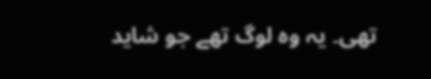تھی۔ یہ وہ لوگ تھے جو شاید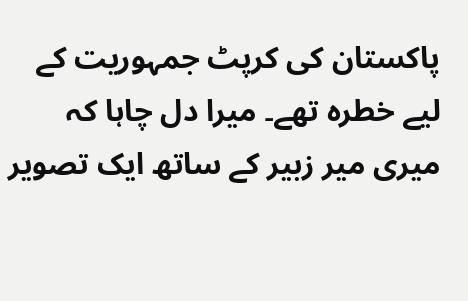پاکستان کی کرپٹ جمہوریت کے لیے خطرہ تھے۔ میرا دل چاہا کہ میری میر زبیر کے ساتھ ایک تصویر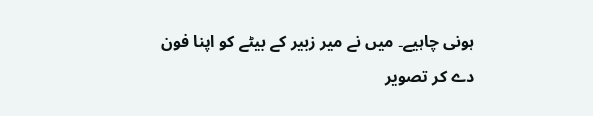ہونی چاہیے۔ میں نے میر زبیر کے بیٹے کو اپنا فون دے کر تصویر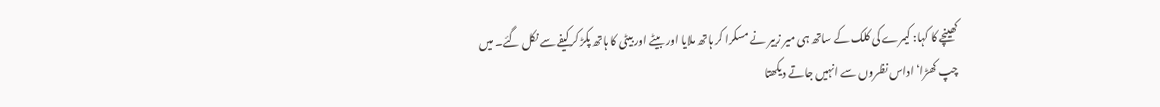کھینچے کا کہا: کیمرے کی کلک کے ساتھ ہی میر زبیر نے مسکرا کر ہاتھ ملایا اور بیٹے اور بیٹی کا ہاتھ پکڑ کر کیفے سے نکل گئے۔ میں چپ کھڑا‘ اداس نظروں سے انہیں جاتے دیکھتا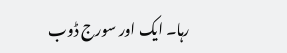رہا۔ ایک اور سورج ڈوب